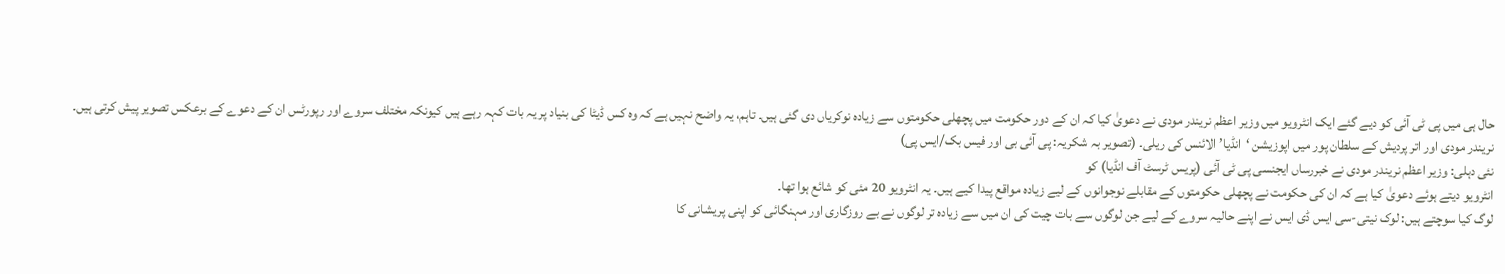حال ہی میں پی ٹی آئی کو دیے گئے ایک انٹرویو میں وزیر اعظم نریندر مودی نے دعویٰ کیا کہ ان کے دور حکومت میں پچھلی حکومتوں سے زیادہ نوکریاں دی گئی ہیں۔ تاہم، یہ واضح نہیں ہے کہ وہ کس ڈیٹا کی بنیاد پر یہ بات کہہ رہے ہیں کیونکہ مختلف سروے اور رپورٹس ان کے دعوے کے برعکس تصویر پیش کرتی ہیں۔
نریندر مودی اور اتر پردیش کے سلطان پور میں اپوزیشن ‘انڈیا’ الائنس کی ریلی۔ (تصویر بہ شکریہ: پی آئی بی اور فیس بک/ایس پی)
نئی دہلی: وزیر اعظم نریندر مودی نے خبررساں ایجنسی پی ٹی آئی (پریس ٹرسٹ آف انڈیا) کو
انٹرویو دیتے ہوئے دعویٰ کیا ہے کہ ان کی حکومت نے پچھلی حکومتوں کے مقابلے نوجوانوں کے لیے زیادہ مواقع پیدا کیے ہیں۔ یہ انٹرویو 20 مئی کو شائع ہوا تھا۔
لوگ کیا سوچتے ہیں: لوک نیتی-سی ایس ڈی ایس نے اپنے حالیہ سروے کے لیے جن لوگوں سے بات چیت کی ان میں سے زیادہ تر لوگوں نے بے روزگاری اور مہنگائی کو اپنی پریشانی کا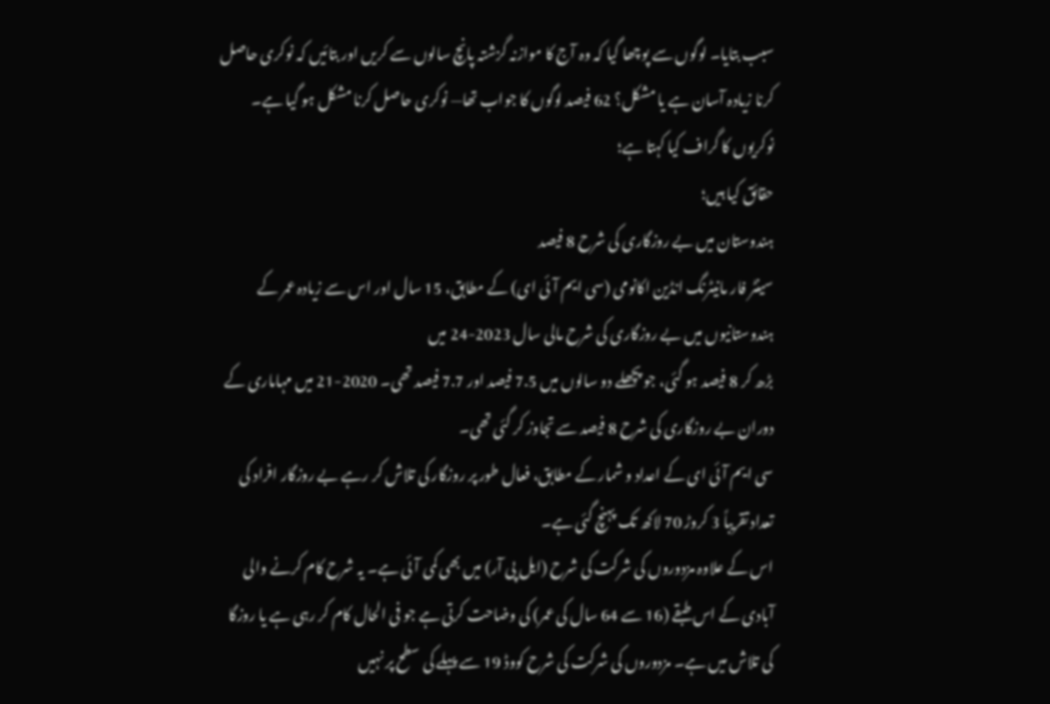سبب بتایا۔ لوگوں سے پوچھا گیا کہ وہ آج کا موازنہ گزشتہ پانچ سالوں سے کریں اور بتائیں کہ نوکری حاصل کرنا زیادہ آسان ہے یا مشکل؟ 62 فیصد لوگوں کا جواب تھا— نوکری حاصل کرنا مشکل ہو گیا ہے۔
نوکریوں کا گراف کیا کہتا ہے؛
حقائق کیا ہیں؛
ہندوستان میں بے روزگاری کی شرح 8 فیصد
سینٹر فار مانیٹرنگ انڈین اکانومی (سی ایم آئی ای) کے مطابق، 15 سال اور اس سے زیادہ عمر کے ہندوستانیوں میں بے روزگاری کی شرح مالی سال 2023-24 میں
بڑھ کر 8 فیصد ہو گئی، جو پچھلے دو سالوں میں 7.5 فیصد اور 7.7 فیصد تھی۔ 2020-21 میں مہاماری کے دوران بے روزگاری کی شرح 8 فیصد سے تجاوز کر گئی تھی۔
سی ایم آئی ای کے اعداد و شمار کے مطابق، فعال طور پر روزگار کی تلاش کر رہے بے روزگار افراد کی تعداد تقریباً 3 کروڑ 70 لاکھ تک پہنچ گئی ہے۔
اس کے علاوہ مزدوروں کی شرکت کی شرح (ایل پی آر) میں بھی کمی آئی ہے۔ یہ شرح کام کرنے والی آبادی کے اس طبقے (16 سے 64 سال کی عمر) کی وضاحت کرتی ہے جو فی الحال کام کر رہی ہے یا روزگا کی تلاش میں ہے۔ مزدوروں کی شرکت کی شرح کووڈ 19 سے پہلے کی سطح پر نہیں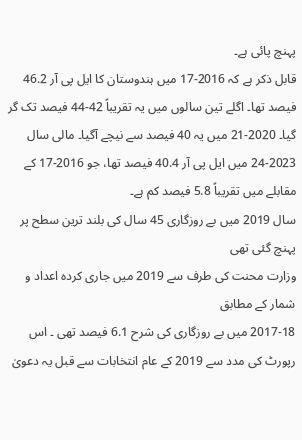پہنچ پائی ہے۔
قابل ذکر ہے کہ 2016-17 میں ہندوستان کا ایل پی آر 46.2 فیصد تھا۔ اگلے تین سالوں میں یہ تقریباً 42-44 فیصد تک گر گیا۔ 2020-21 میں یہ 40 فیصد سے نیچے آگیا۔ مالی سال 2023-24 میں ایل پی آر 40.4 فیصد تھا، جو 2016-17 کے مقابلے میں تقریباً 5.8 فیصد کم ہے۔
سال 2019 میں بے روزگاری 45 سال کی بلند ترین سطح پر پہنچ گئی تھی
وزارت محنت کی طرف سے 2019 میں جاری کردہ اعداد و شمار کے مطابق
2017-18 میں بے روزگاری کی شرح 6.1 فیصد تھی ۔ اس رپورٹ کی مدد سے 2019 کے عام انتخابات سے قبل یہ دعویٰ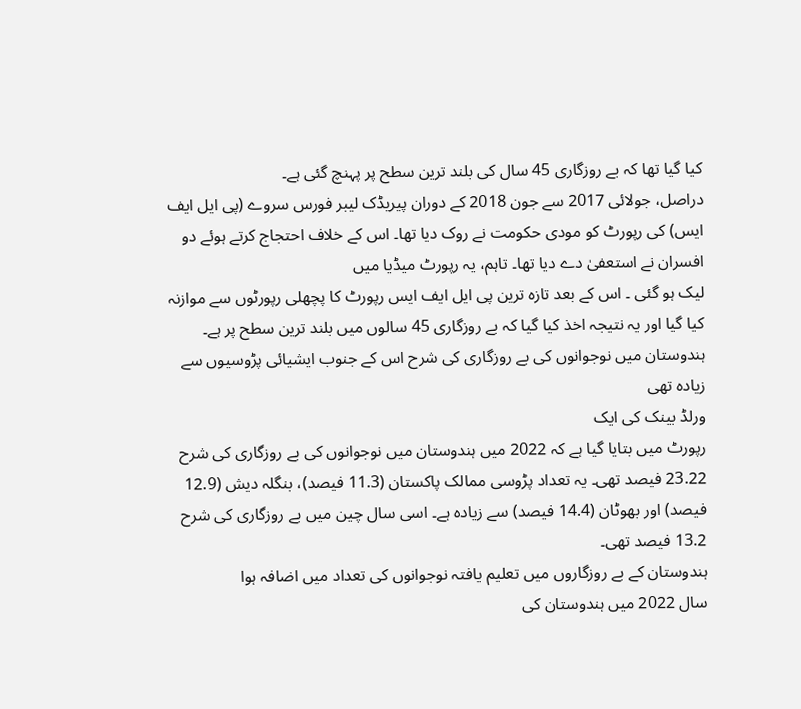کیا گیا تھا کہ بے روزگاری 45 سال کی بلند ترین سطح پر پہنچ گئی ہے۔
دراصل، جولائی 2017 سے جون 2018 کے دوران پیریڈک لیبر فورس سروے (پی ایل ایف ایس) کی رپورٹ کو مودی حکومت نے روک دیا تھا۔ اس کے خلاف احتجاج کرتے ہوئے دو افسران نے استعفیٰ دے دیا تھا۔ تاہم، یہ رپورٹ میڈیا میں
لیک ہو گئی ۔ اس کے بعد تازہ ترین پی ایل ایف ایس رپورٹ کا پچھلی رپورٹوں سے موازنہ کیا گیا اور یہ نتیجہ اخذ کیا گیا کہ بے روزگاری 45 سالوں میں بلند ترین سطح پر ہے۔
ہندوستان میں نوجوانوں کی بے روزگاری کی شرح اس کے جنوب ایشیائی پڑوسیوں سے زیادہ تھی
ورلڈ بینک کی ایک
رپورٹ میں بتایا گیا ہے کہ 2022 میں ہندوستان میں نوجوانوں کی بے روزگاری کی شرح 23.22 فیصد تھی۔ یہ تعداد پڑوسی ممالک پاکستان (11.3 فیصد)، بنگلہ دیش (12.9 فیصد) اور بھوٹان (14.4 فیصد) سے زیادہ ہے۔ اسی سال چین میں بے روزگاری کی شرح 13.2 فیصد تھی۔
ہندوستان کے بے روزگاروں میں تعلیم یافتہ نوجوانوں کی تعداد میں اضافہ ہوا
سال 2022 میں ہندوستان کی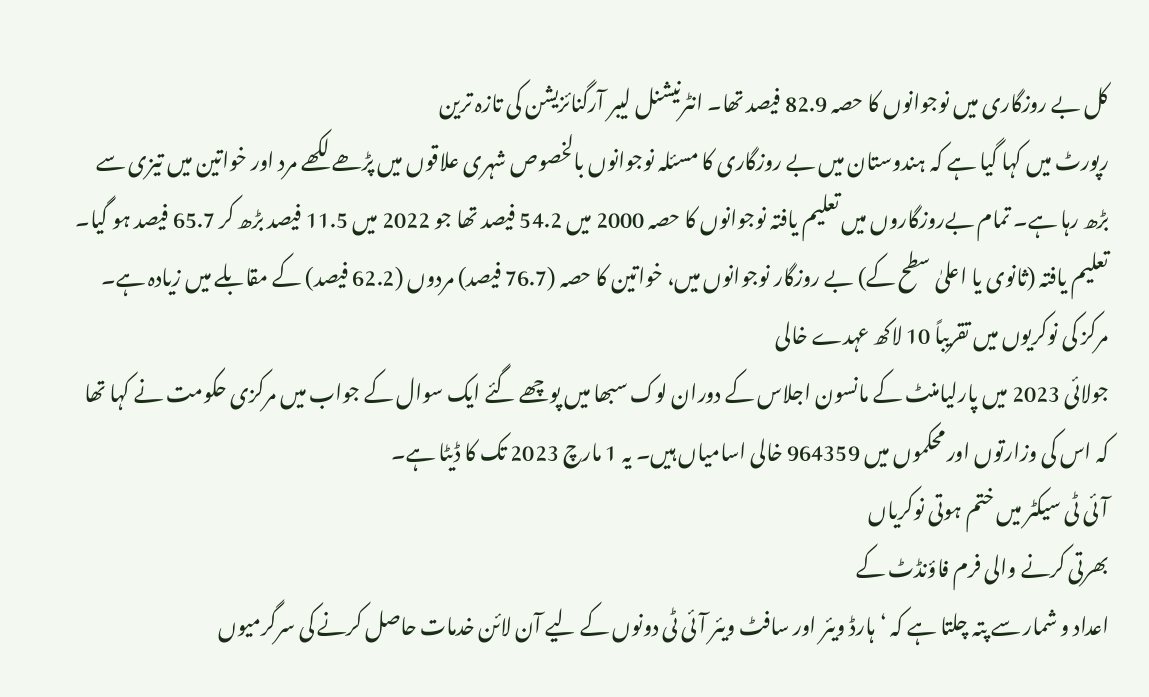کل بے روزگاری میں نوجوانوں کا حصہ 82.9 فیصد تھا۔ انٹرنیشنل لیبر آرگنائزیشن کی تازہ ترین
رپورٹ میں کہا گیا ہے کہ ہندوستان میں بے روزگاری کا مسئلہ نوجوانوں بالخصوص شہری علاقوں میں پڑھے لکھے مرد اور خواتین میں تیزی سے بڑھ رہا ہے۔ تمام بےروزگاروں میں تعلیم یافتہ نوجوانوں کا حصہ 2000 میں 54.2 فیصد تھا جو 2022 میں 11.5 فیصد بڑھ کر 65.7 فیصد ہو گیا۔ تعلیم یافتہ (ثانوی یا اعلیٰ سطح کے) بے روزگار نوجوانوں میں، خواتین کا حصہ (76.7 فیصد) مردوں (62.2 فیصد) کے مقابلے میں زیادہ ہے۔
مرکز کی نوکریوں میں تقریباً 10 لاکھ عہدے خالی
جولائی 2023 میں پارلیامنٹ کے مانسون اجلاس کے دوران لوک سبھا میں پوچھے گئے ایک سوال کے جواب میں مرکزی حکومت نے کہا تھا کہ اس کی وزارتوں اور محکموں میں 964359 خالی اسامیاں ہیں۔ یہ 1 مارچ 2023 تک کا ڈیٹا ہے۔
آئی ٹی سیکٹر میں ختم ہوتی نوکریاں
بھرتی کرنے والی فرم فاؤنڈٹ کے
اعداد و شمار سے پتہ چلتا ہے کہ ‘ہارڈ ویئر اور سافٹ ویئر آئی ٹی دونوں کے لیے آن لائن خدمات حاصل کرنے کی سرگرمیوں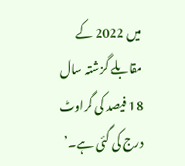میں 2022 کے مقابلے گزشتہ سال 18 فیصد کی گراوٹ درج کی گئی ہے۔’